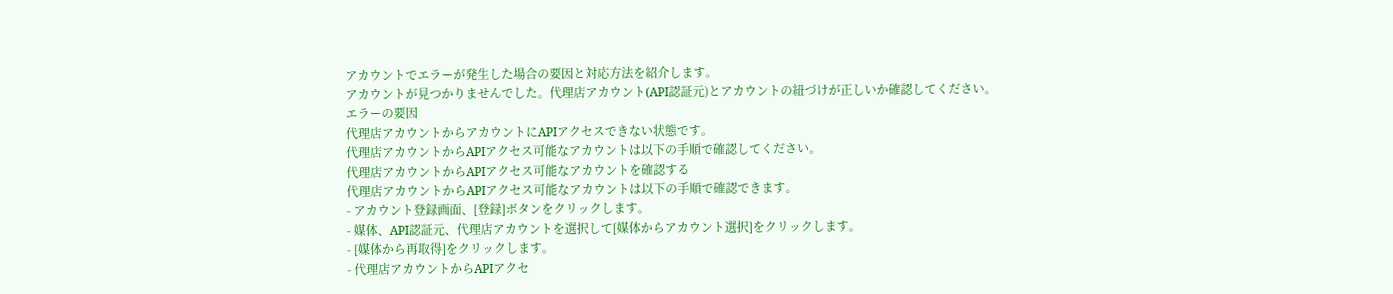アカウントでエラーが発生した場合の要因と対応方法を紹介します。
アカウントが見つかりませんでした。代理店アカウント(API認証元)とアカウントの紐づけが正しいか確認してください。
エラーの要因
代理店アカウントからアカウントにAPIアクセスできない状態です。
代理店アカウントからAPIアクセス可能なアカウントは以下の手順で確認してください。
代理店アカウントからAPIアクセス可能なアカウントを確認する
代理店アカウントからAPIアクセス可能なアカウントは以下の手順で確認できます。
- アカウント登録画面、[登録]ボタンをクリックします。
- 媒体、API認証元、代理店アカウントを選択して[媒体からアカウント選択]をクリックします。
- [媒体から再取得]をクリックします。
- 代理店アカウントからAPIアクセ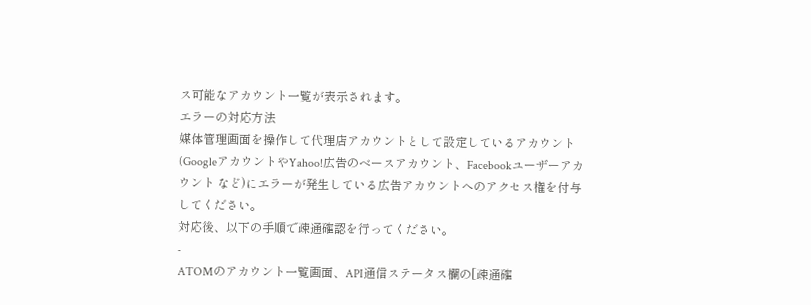ス可能なアカウント一覧が表示されます。
エラーの対応方法
媒体管理画面を操作して代理店アカウントとして設定しているアカウント(GoogleアカウントやYahoo!広告のベースアカウント、Facebookユーザーアカウント など)にエラーが発生している広告アカウントへのアクセス権を付与してください。
対応後、以下の手順で疎通確認を行ってください。
-
ATOMのアカウント一覧画面、API通信ステータス欄の[疎通確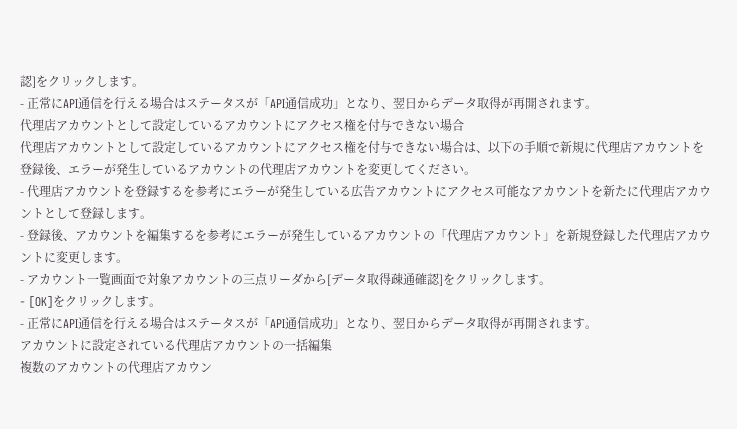認]をクリックします。
- 正常にAPI通信を行える場合はステータスが「API通信成功」となり、翌日からデータ取得が再開されます。
代理店アカウントとして設定しているアカウントにアクセス権を付与できない場合
代理店アカウントとして設定しているアカウントにアクセス権を付与できない場合は、以下の手順で新規に代理店アカウントを登録後、エラーが発生しているアカウントの代理店アカウントを変更してください。
- 代理店アカウントを登録するを参考にエラーが発生している広告アカウントにアクセス可能なアカウントを新たに代理店アカウントとして登録します。
- 登録後、アカウントを編集するを参考にエラーが発生しているアカウントの「代理店アカウント」を新規登録した代理店アカウントに変更します。
- アカウント一覧画面で対象アカウントの三点リーダから[データ取得疎通確認]をクリックします。
- [OK]をクリックします。
- 正常にAPI通信を行える場合はステータスが「API通信成功」となり、翌日からデータ取得が再開されます。
アカウントに設定されている代理店アカウントの一括編集
複数のアカウントの代理店アカウン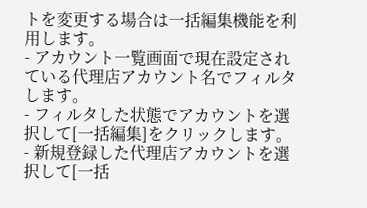トを変更する場合は一括編集機能を利用します。
- アカウント一覧画面で現在設定されている代理店アカウント名でフィルタします。
- フィルタした状態でアカウントを選択して[一括編集]をクリックします。
- 新規登録した代理店アカウントを選択して[一括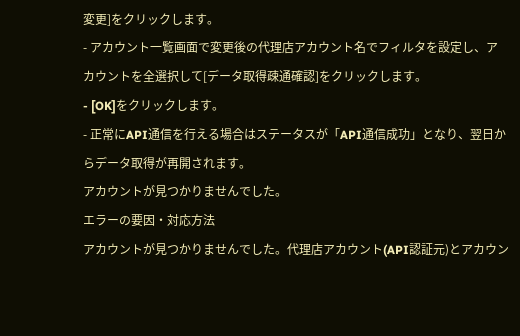変更]をクリックします。
- アカウント一覧画面で変更後の代理店アカウント名でフィルタを設定し、アカウントを全選択して[データ取得疎通確認]をクリックします。
- [OK]をクリックします。
- 正常にAPI通信を行える場合はステータスが「API通信成功」となり、翌日からデータ取得が再開されます。
アカウントが見つかりませんでした。
エラーの要因・対応方法
アカウントが見つかりませんでした。代理店アカウント(API認証元)とアカウン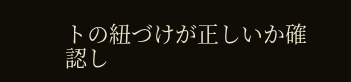トの紐づけが正しいか確認し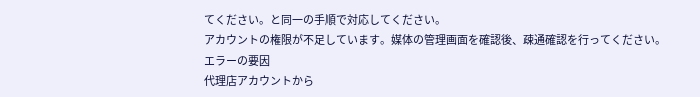てください。と同一の手順で対応してください。
アカウントの権限が不足しています。媒体の管理画面を確認後、疎通確認を行ってください。
エラーの要因
代理店アカウントから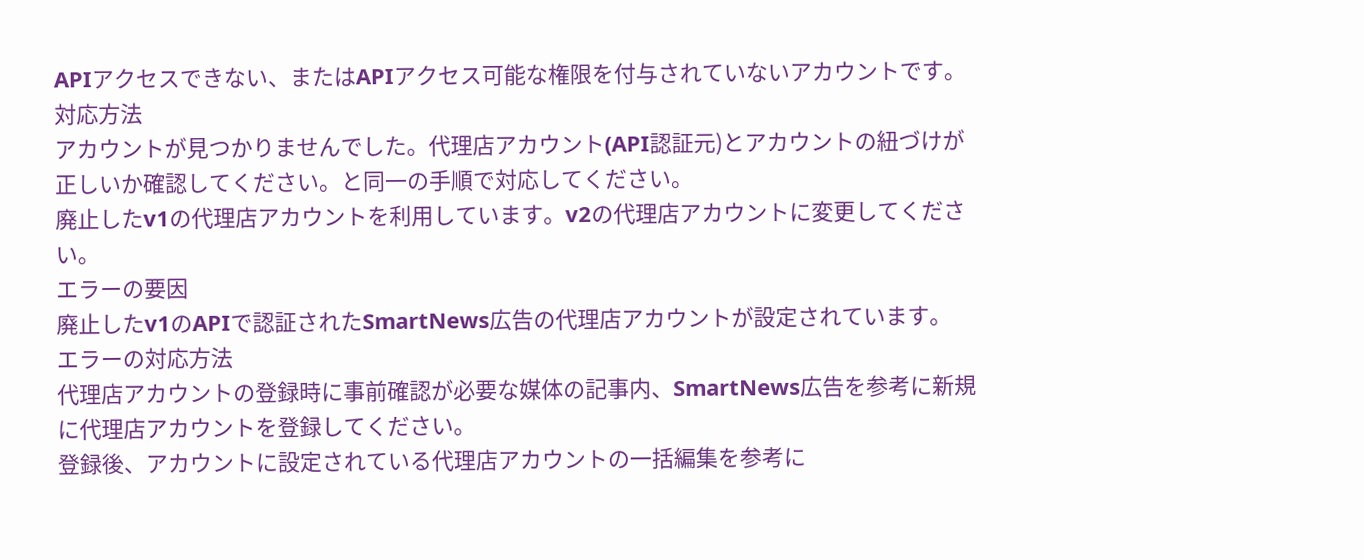APIアクセスできない、またはAPIアクセス可能な権限を付与されていないアカウントです。
対応方法
アカウントが見つかりませんでした。代理店アカウント(API認証元)とアカウントの紐づけが正しいか確認してください。と同一の手順で対応してください。
廃止したv1の代理店アカウントを利用しています。v2の代理店アカウントに変更してください。
エラーの要因
廃止したv1のAPIで認証されたSmartNews広告の代理店アカウントが設定されています。
エラーの対応方法
代理店アカウントの登録時に事前確認が必要な媒体の記事内、SmartNews広告を参考に新規に代理店アカウントを登録してください。
登録後、アカウントに設定されている代理店アカウントの一括編集を参考に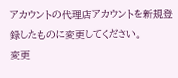アカウントの代理店アカウントを新規登録したものに変更してください。
変更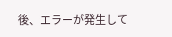後、エラーが発生して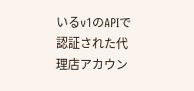いるv1のAPIで認証された代理店アカウン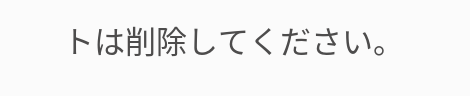トは削除してください。